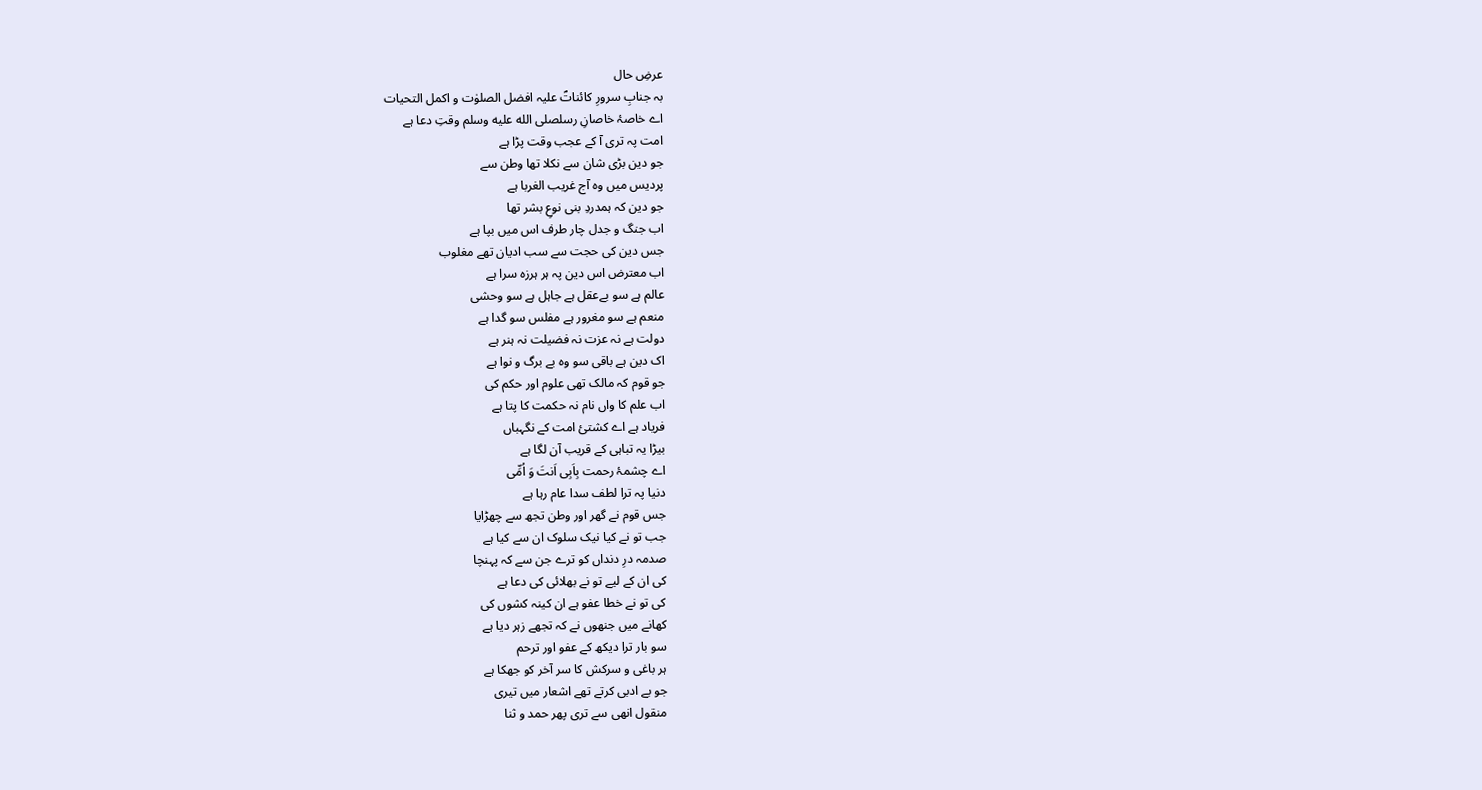عرضِ حال
بہ جنابِ سرورِ کائناتؐ علیہ افضل الصلوٰت و اکمل التحیات
اے خاصۂ خاصانِ رسلصلى الله عليه وسلم وقتِ دعا ہے
امت پہ تری آ کے عجب وقت پڑا ہے
جو دین بڑی شان سے نکلا تھا وطن سے
پردیس میں وہ آج غریب الغربا ہے
جو دین کہ ہمدردِ بنی نوعِ بشر تھا
اب جنگ و جدل چار طرف اس میں بپا ہے
جس دین کی حجت سے سب ادیان تھے مغلوب
اب معترض اس دین پہ ہر ہرزہ سرا ہے
عالم ہے سو بےعقل ہے جاہل ہے سو وحشی
منعم ہے سو مغرور ہے مفلس سو گدا ہے
دولت ہے نہ عزت نہ فضیلت نہ ہنر ہے
اک دین ہے باقی سو وہ بے برگ و نوا ہے
جو قوم کہ مالک تھی علوم اور حکم کی
اب علم کا واں نام نہ حکمت کا پتا ہے
فریاد ہے اے کشتئ امت کے نگہباں
بیڑا یہ تباہی کے قریب آن لگا ہے
اے چشمۂ رحمت بِاَبِی اَنتَ وَ اُمِّی
دنیا پہ ترا لطف سدا عام رہا ہے
جس قوم نے گھر اور وطن تجھ سے چھڑایا
جب تو نے کیا نیک سلوک ان سے کیا ہے
صدمہ درِ دنداں کو ترے جن سے کہ پہنچا
کی ان کے لیے تو نے بھلائی کی دعا ہے
کی تو نے خطا عفو ہے ان کینہ کشوں کی
کھانے میں جنھوں نے کہ تجھے زہر دیا ہے
سو بار ترا دیکھ کے عفو اور ترحم
ہر باغی و سرکش کا سر آخر کو جھکا ہے
جو بے ادبی کرتے تھے اشعار میں تیری
منقول انھی سے تری پھر حمد و ثنا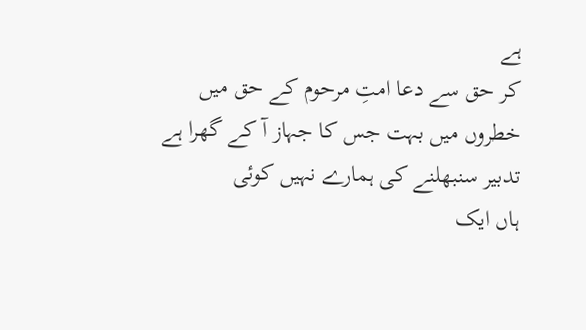ہے
کر حق سے دعا امتِ مرحوم کے حق میں
خطروں میں بہت جس کا جہاز آ کے گھرا ہے
تدبیر سنبھلنے کی ہمارے نہیں کوئی
ہاں ایک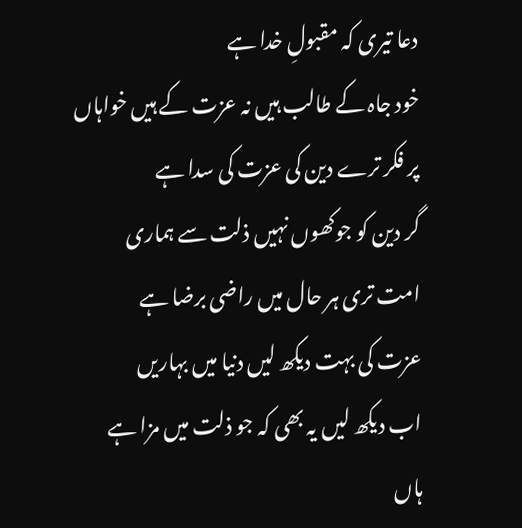دعا تیری کہ مقبولِ خدا ہے
خود جاہ کے طالب ہیں نہ عزت کے ہیں خواہاں
پر فکر ترے دین کی عزت کی سدا ہے
گر دین کو جوکھوں نہیں ذلت سے ہماری
امت تری ہر حال میں راضی برضا ہے
عزت کی بہت دیکھ لیں دنیا میں بہاریں
اب دیکھ لیں یہ بھی کہ جو ذلت میں مزا ہے
ہاں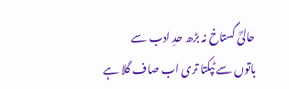حالئؔ گستاخ نہ بڑھ حدِ ادب سے
باتوں سے ٹپکتا تری اب صاف گلا ہے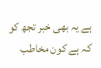ہے یہ بھی خبر تجھ کو کہ ہے کون مخاطب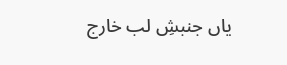یاں جنبشِ لب خارج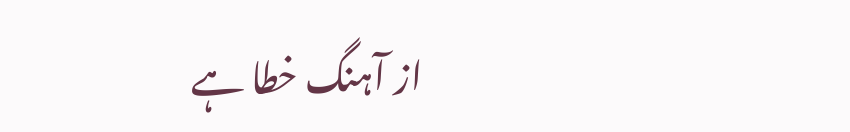از آہنگ خطا ہے